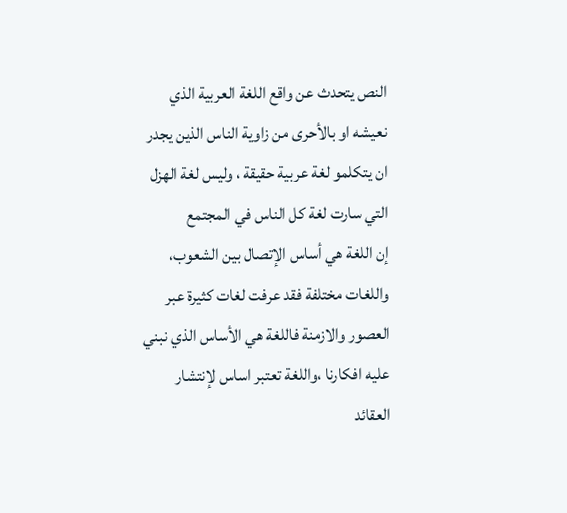النص يتحدث عن واقع اللغة العربية الذي نعيشه او بالأحرى من زاوية الناس الذين يجدر ان يتكلمو لغة عربية حقيقة ، وليس لغة الهزل التي سارت لغة كل الناس في المجتمع
إن اللغة هي أساس الإتصال بين الشعوب، واللغات مختلفة فقد عرفت لغات كثيرة عبر العصور والازمنة فاللغة هي الأساس الذي نبني عليه افكارنا ،واللغة تعتبر اساس لإنتشار العقائد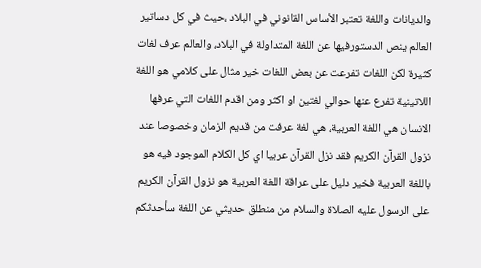والديانات واللغة تعتبر الأساس القانوني في البلاد ،حيث في كل دساتير العالم ينص الدستورفيها عن اللغة المتداولة في البلاد، والعالم عرف لغات كثيرة لكن اللغات تفرعت عن بعض اللغات خير مثال على كلامي هو اللغة اللاتينية تفرع عنها حوالي لغتين او اكثر ومن اقدم اللغات التي عرفها الانسان هي اللغة العربية، هي لغة عرفت من قديم الزمان وخصوصا عند نزول القرآن الكريم فقد نزل القرآن عربيا اي كل الكلام الموجود فيه هو باللغة العربية فخير دليل على عراقة اللغة العربية هو نزول القرآن الكريم على الرسول عليه الصلاة والسلام من منطلق حديثي عن اللغة سأحدثكم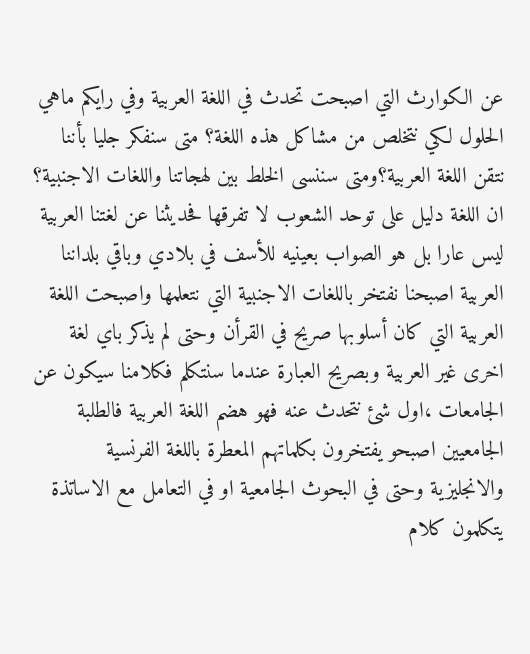عن الكوارث التي اصبحت تحدث في اللغة العربية وفي رايكم ماهي الحلول لكي نتخلص من مشاكل هذه اللغة؟ متى سنفكر جليا بأننا نتقن اللغة العربية؟ومتى سننسى الخلط بين لهجاتنا واللغات الاجنبية؟
ان اللغة دليل على توحد الشعوب لا تفرقها فحديثنا عن لغتنا العربية ليس عارا بل هو الصواب بعينيه للأسف في بلادي وباقي بلداننا العربية اصبحنا نفتخر باللغات الاجنبية التي نتعلمها واصبحت اللغة العربية التي كان أسلوبها صريح في القرأن وحتى لم يذكر باي لغة اخرى غير العربية وبصريح العبارة عندما سنتكلم فكلامنا سيكون عن الجامعات ،اول شئ نتحدث عنه فهو هضم اللغة العربية فالطلبة الجامعيين اصبحو يفتخرون بكلماتهم المعطرة باللغة الفرنسية والانجليزية وحتى في البحوث الجامعية او في التعامل مع الاساتذة يتكلمون كلام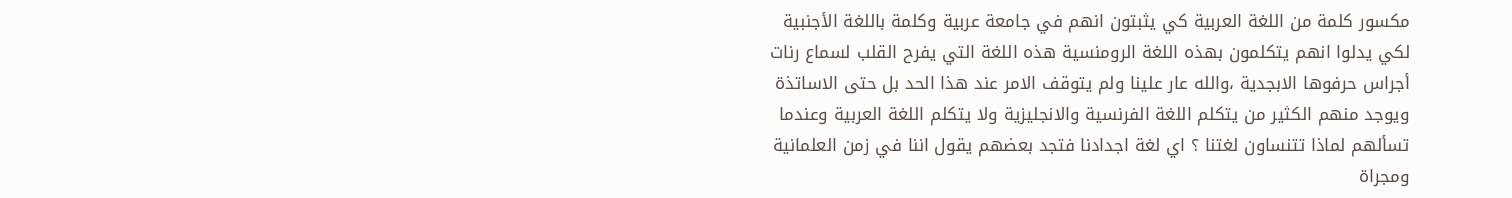مكسور كلمة من اللغة العربية كي يثبتون انهم في جامعة عربية وكلمة باللغة الأجنبية لكي يدلوا انهم يتكلمون بهذه اللغة الرومنسية هذه اللغة التي يفرح القلب لسماع رنات أجراس حرفوها الابجدية ،والله عار علينا ولم يتوقف الامر عند هذا الحد بل حتى الاساتذة ويوجد منهم الكثير من يتكلم اللغة الفرنسية والانجليزية ولا يتكلم اللغة العربية وعندما تسألهم لماذا تتنساون لغتنا ؟ اي لغة اجدادنا فتجد بعضهم يقول اننا في زمن العلمانية ومجراة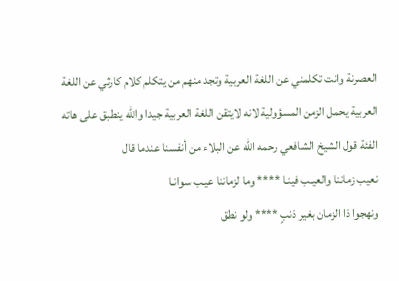العصرنة وانت تكلمني عن اللغة العربية وتجد منهم من يتكلم كلام كارثي عن اللغة العربية يحمل الزمن المسؤولية لانه لايتقن اللغة العربية جيدا والله ينطبق على هاته الفئة قول الشيخ الشافعي رحمه الله عن البلاء من أنفسنا عندما قال
نعيب زماننا والعيـب فينـا **** وما لزماننا عيـب سوانـا
ونهجوا ذا الزمان بغير ذنبٍ **** ولو نطق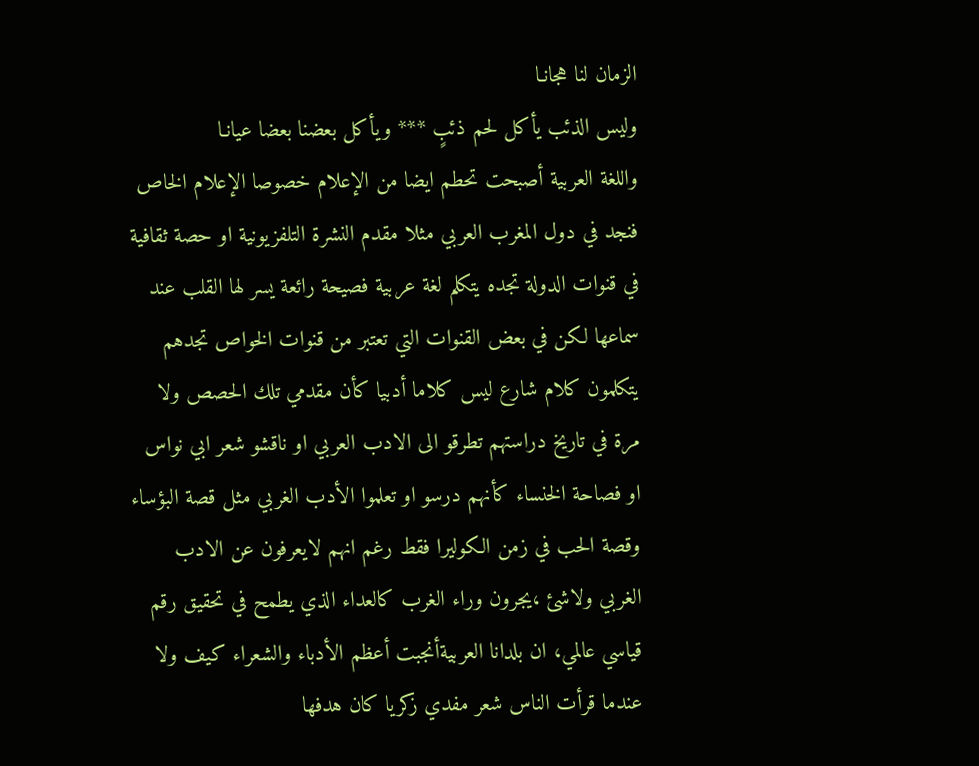الزمان لنا هجانـا
وليس الذئب يأكل لحم ذئبٍ *** ويأكل بعضنا بعضا عيانـا
واللغة العربية أصبحت تحطم ايضا من الإعلام خصوصا الإعلام الخاص فنجد في دول المغرب العربي مثلا مقدم النشرة التلفزيونية او حصة ثقافية في قنوات الدولة تجده يتكلم لغة عربية فصيحة رائعة يسر لها القلب عند سماعها لكن في بعض القنوات التي تعتبر من قنوات الخواص تجدهم يتكلمون كلام شارع ليس كلاما أدبيا كأن مقدمي تلك الحصص ولا مرة في تاريخ دراستهم تطرقو الى الادب العربي او ناقشو شعر ابي نواس او فصاحة الخنساء كأنهم درسو او تعلموا الأدب الغربي مثل قصة البؤساء وقصة الحب في زمن الكوليرا فقط رغم انهم لايعرفون عن الادب الغربي ولاشئ ،يجرون وراء الغرب كالعداء الذي يطمح في تحقيق رقم قياسي عالمي، ان بلدانا العربيةأنجبت أعظم الأدباء والشعراء كيف ولا عندما قرأت الناس شعر مفدي زكريا كان هدفها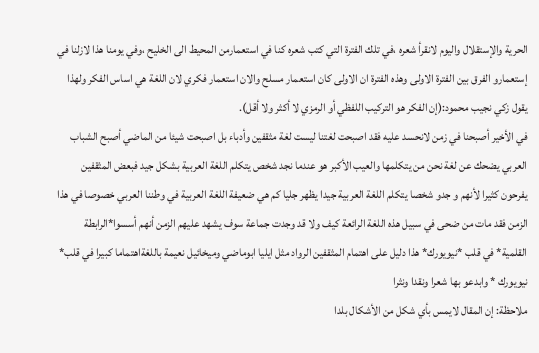الحرية والإستقلال واليوم لانقرأ شعره ،في تلك الفترة التي كتب شعره كنا في استعمارمن المحيط الى الخليح ،وفي يومنا هذا لازلنا في إستعمارو الفرق بين الفترة الاولى وهذه الفترة ان الاولى كان استعمار مسلح والان استعمار فكري لان اللغة هي اساس الفكر ولهذا يقول زكي نجيب محمود:(إن الفكر هو التركيب اللفظي أو الرمزي لا أكثر ولا أقل).
في الأخير أصبحنا في زمن لانحسد عليه فقد اصبحت لغتنا ليست لغة مثقفين وأدباء بل اصبحت شيئا من الماضي أصبح الشباب العربي يضحك عن لغة نحن من يتكلمها والعيب الأكبر هو عندما نجد شخص يتكلم اللغة العربية بشكل جيد فبعض المثقفين يفرحون كثيرا لأنهم و جدو شخصا يتكلم اللغة العربية جيدا يظهر جليا كم هي ضعيفة اللغة العربية في وطننا العربي خصوصا في هذا الزمن فقد مات من ضحى في سبيل هذه اللغة الرائعة كيف ولا قد وجدت جماعة سوف يشهد عليهم الزمن أنهم أسسوا*الرابطة القلمية* في قلب *نيويورك* هذا دليل على اهتمام المثقفين الرواد مثل ايليا ابوماضي وميخائيل نعيمة باللغةاهتماما كبيرا في قلب* نيويورك * وابدعو بها شعرا ونقدا ونثرا
ملاحظة: إن المقال لايمس بأي شكل من الأشكال بلدا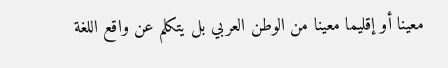معينا أو إقليما معينا من الوطن العربي بل يتكلم عن واقع اللغة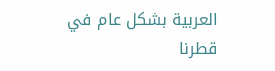العربية بشكل عام في قطرنا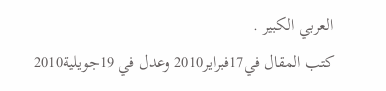العربي الكبير .
كتب المقال في17فبراير2010 وعدل في 19جويلية2010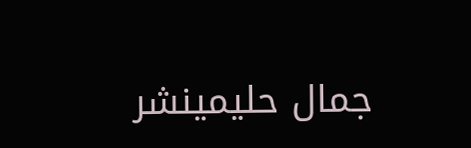جمال حليمينشر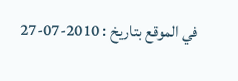في الموقع بتاريخ : 2010-07-27